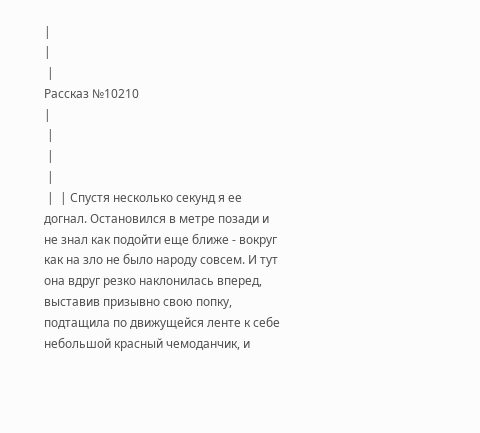|
|
 |
Рассказ №10210
|
 |
 |
 |
 |  | Спустя несколько секунд я ее догнал. Остановился в метре позади и не знал как подойти еще ближе - вокруг как на зло не было народу совсем. И тут она вдруг резко наклонилась вперед, выставив призывно свою попку, подтащила по движущейся ленте к себе небольшой красный чемоданчик, и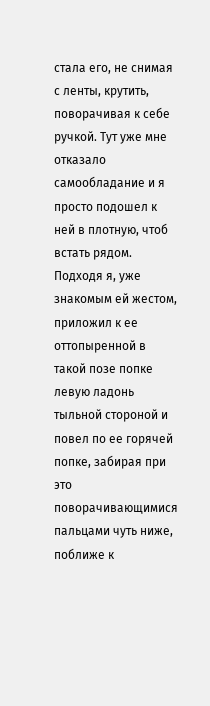стала его, не снимая с ленты, крутить, поворачивая к себе ручкой. Тут уже мне отказало самообладание и я просто подошел к ней в плотную, чтоб встать рядом. Подходя я, уже знакомым ей жестом, приложил к ее оттопыренной в такой позе попке левую ладонь тыльной стороной и повел по ее горячей попке, забирая при это поворачивающимися пальцами чуть ниже, поближе к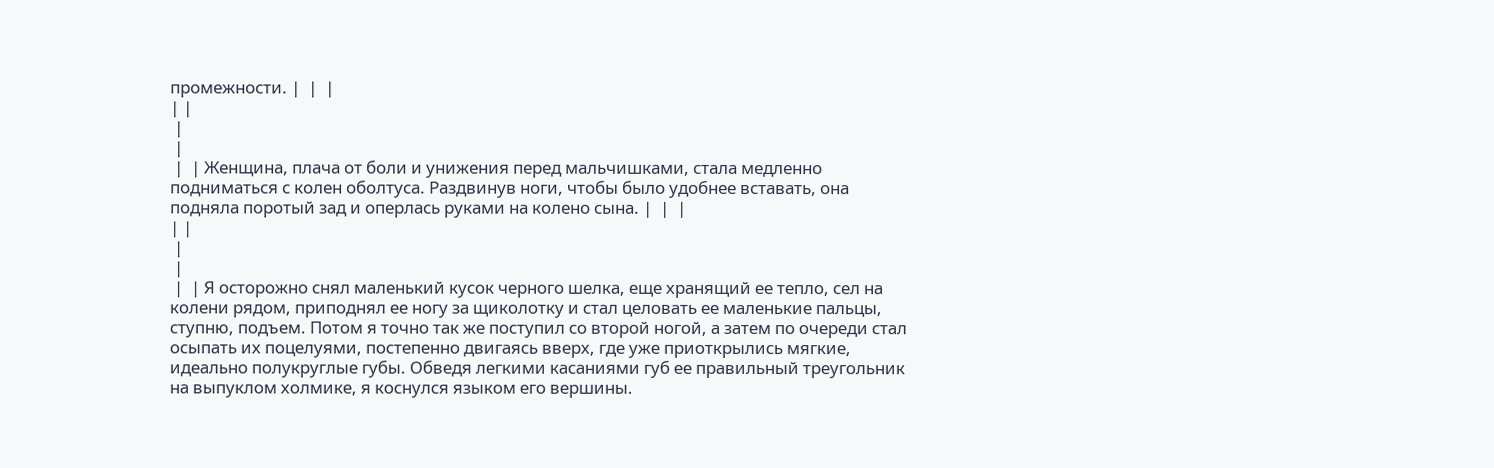промежности. |  |  |
| |
 |
 |
 |  | Женщина, плача от боли и унижения перед мальчишками, стала медленно подниматься с колен оболтуса. Раздвинув ноги, чтобы было удобнее вставать, она подняла поротый зад и оперлась руками на колено сына. |  |  |
| |
 |
 |
 |  | Я осторожно снял маленький кусок черного шелка, еще хранящий ее тепло, сел на колени рядом, приподнял ее ногу за щиколотку и стал целовать ее маленькие пальцы, ступню, подъем. Потом я точно так же поступил со второй ногой, а затем по очереди стал осыпать их поцелуями, постепенно двигаясь вверх, где уже приоткрылись мягкие, идеально полукруглые губы. Обведя легкими касаниями губ ее правильный треугольник на выпуклом холмике, я коснулся языком его вершины.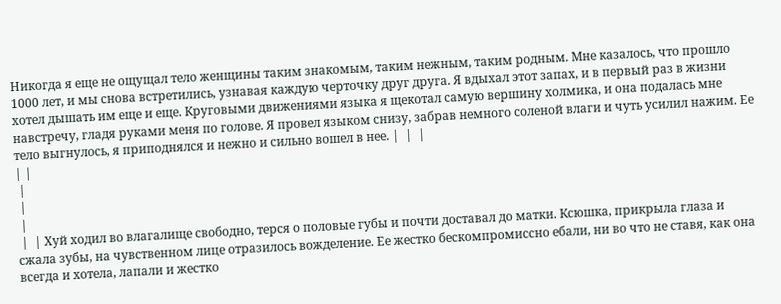Никогда я еще не ощущал тело женщины таким знакомым, таким нежным, таким родным. Мне казалось, что прошло 1000 лет, и мы снова встретились, узнавая каждую черточку друг друга. Я вдыхал этот запах, и в первый раз в жизни хотел дышать им еще и еще. Круговыми движениями языка я щекотал самую вершину холмика, и она подалась мне навстречу, гладя руками меня по голове. Я провел языком снизу, забрав немного соленой влаги и чуть усилил нажим. Ее тело выгнулось, я приподнялся и нежно и сильно вошел в нее. |  |  |
| |
 |
 |
 |
 |  | Хуй ходил во влагалище свободно, терся о половые губы и почти доставал до матки. Ксюшка, прикрыла глаза и сжала зубы, на чувственном лице отразилось вожделение. Ее жестко бескомпромиссно ебали, ни во что не ставя, как она всегда и хотела, лапали и жестко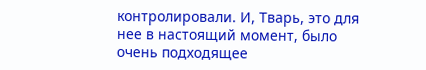контролировали. И, Тварь, это для нее в настоящий момент, было очень подходящее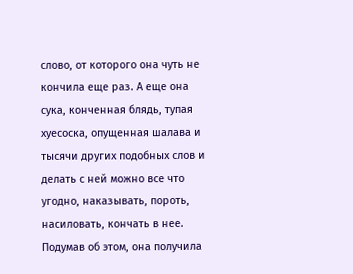слово, от которого она чуть не кончила еще раз. А еще она сука, конченная блядь, тупая хуесоска, опущенная шалава и тысячи других подобных слов и делать с ней можно все что угодно, наказывать, пороть, насиловать, кончать в нее. Подумав об этом, она получила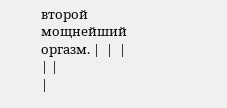второй мощнейший оргазм. |  |  |
| |
|